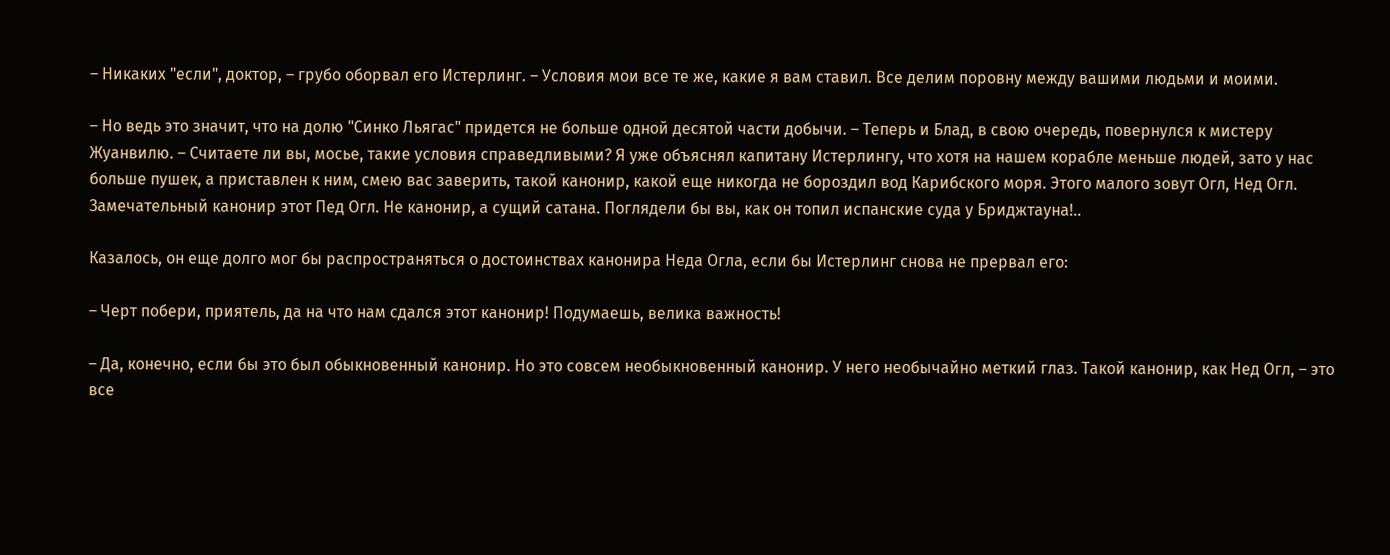– Никаких "если", доктор, – грубо оборвал его Истерлинг. – Условия мои все те же, какие я вам ставил. Все делим поровну между вашими людьми и моими.

– Но ведь это значит, что на долю "Синко Льягас" придется не больше одной десятой части добычи. – Теперь и Блад, в свою очередь, повернулся к мистеру Жуанвилю. – Считаете ли вы, мосье, такие условия справедливыми? Я уже объяснял капитану Истерлингу, что хотя на нашем корабле меньше людей, зато у нас больше пушек, а приставлен к ним, смею вас заверить, такой канонир, какой еще никогда не бороздил вод Карибского моря. Этого малого зовут Огл, Нед Огл. Замечательный канонир этот Пед Огл. Не канонир, а сущий сатана. Поглядели бы вы, как он топил испанские суда у Бриджтауна!..

Казалось, он еще долго мог бы распространяться о достоинствах канонира Неда Огла, если бы Истерлинг снова не прервал его:

– Черт побери, приятель, да на что нам сдался этот канонир! Подумаешь, велика важность!

– Да, конечно, если бы это был обыкновенный канонир. Но это совсем необыкновенный канонир. У него необычайно меткий глаз. Такой канонир, как Нед Огл, – это все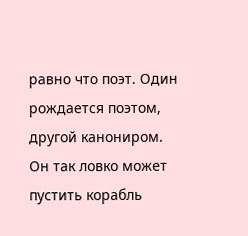равно что поэт. Один рождается поэтом, другой канониром. Он так ловко может пустить корабль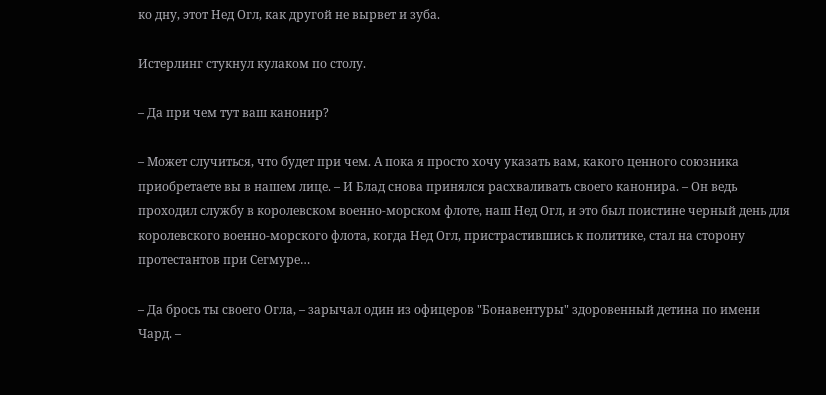ко дну, этот Нед Огл, как другой не вырвет и зуба.

Истерлинг стукнул кулаком по столу.

– Да при чем тут ваш канонир?

– Может случиться, что будет при чем. А пока я просто хочу указать вам, какого ценного союзника приобретаете вы в нашем лице. – И Блад снова принялся расхваливать своего канонира. – Он ведь проходил службу в королевском военно-морском флоте, наш Нед Огл, и это был поистине черный день для королевского военно-морского флота, когда Нед Огл, пристрастившись к политике, стал на сторону протестантов при Сегмуре…

– Да брось ты своего Огла, – зарычал один из офицеров "Бонавентуры" здоровенный детина по имени Чард. –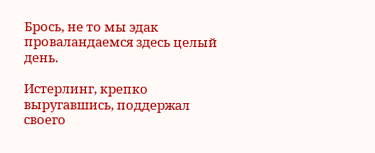Брось, не то мы эдак проваландаемся здесь целый день.

Истерлинг, крепко выругавшись, поддержал своего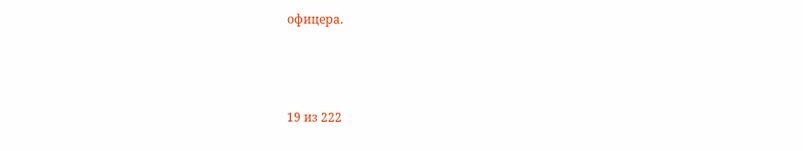офицера.



19 из 222